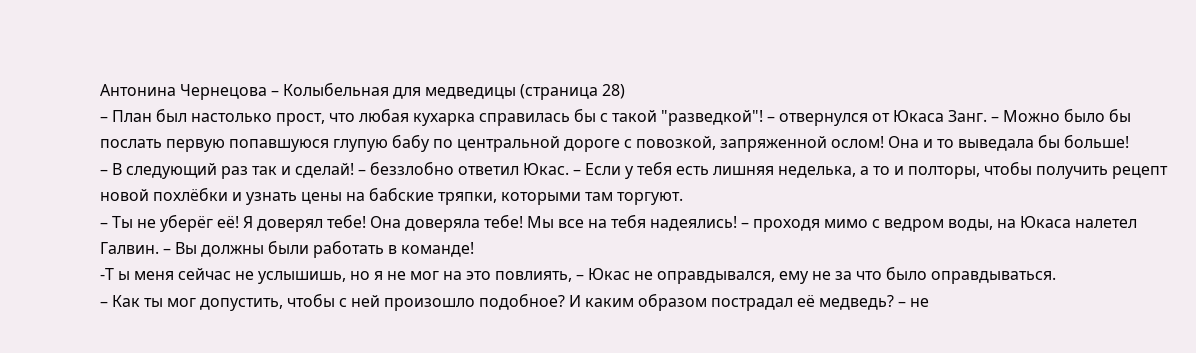Антонина Чернецова – Колыбельная для медведицы (страница 28)
– План был настолько прост, что любая кухарка справилась бы с такой "разведкой"! – отвернулся от Юкаса Занг. – Можно было бы послать первую попавшуюся глупую бабу по центральной дороге с повозкой, запряженной ослом! Она и то выведала бы больше!
– В следующий раз так и сделай! – беззлобно ответил Юкас. – Если у тебя есть лишняя неделька, а то и полторы, чтобы получить рецепт новой похлёбки и узнать цены на бабские тряпки, которыми там торгуют.
– Ты не уберёг её! Я доверял тебе! Она доверяла тебе! Мы все на тебя надеялись! – проходя мимо с ведром воды, на Юкаса налетел Галвин. – Вы должны были работать в команде!
-Т ы меня сейчас не услышишь, но я не мог на это повлиять, – Юкас не оправдывался, ему не за что было оправдываться.
– Как ты мог допустить, чтобы с ней произошло подобное? И каким образом пострадал её медведь? – не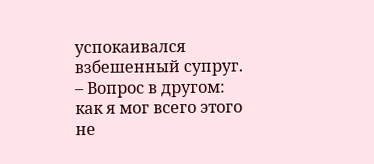успокаивался взбешенный супруг.
– Вопрос в другом: как я мог всего этого не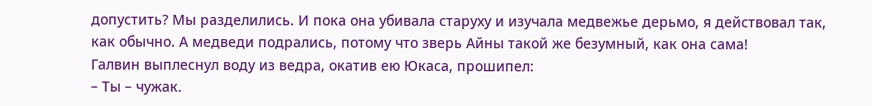допустить? Мы разделились. И пока она убивала старуху и изучала медвежье дерьмо, я действовал так, как обычно. А медведи подрались, потому что зверь Айны такой же безумный, как она сама!
Галвин выплеснул воду из ведра, окатив ею Юкаса, прошипел:
– Ты – чужак.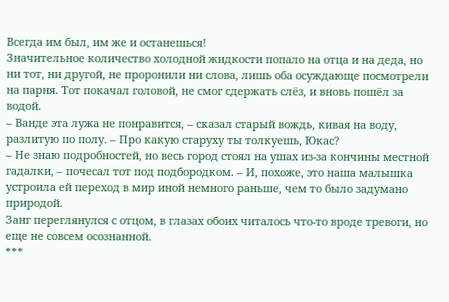Всегда им был, им же и останешься!
Значительное количество холодной жидкости попало на отца и на деда, но ни тот, ни другой, не проронили ни слова, лишь оба осуждающе посмотрели на парня. Тот покачал головой, не смог сдержать слёз, и вновь пошёл за водой.
– Ванде эта лужа не понравится, – сказал старый вождь, кивая на воду, разлитую по полу. – Про какую старуху ты толкуешь, Юкас?
– Не знаю подробностей, но весь город стоял на ушах из-за кончины местной гадалки, – почесал тот под подбородком. – И, похоже, это наша малышка устроила ей переход в мир иной немного раньше, чем то было задумано природой.
Занг переглянулся с отцом, в глазах обоих читалось что-то вроде тревоги, но еще не совсем осознанной.
***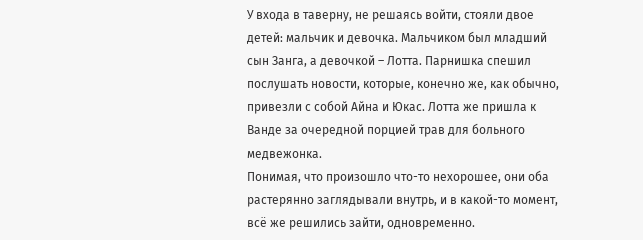У входа в таверну, не решаясь войти, стояли двое детей: мальчик и девочка. Мальчиком был младший сын Занга, а девочкой – Лотта. Парнишка спешил послушать новости, которые, конечно же, как обычно, привезли с собой Айна и Юкас. Лотта же пришла к Ванде за очередной порцией трав для больного медвежонка.
Понимая, что произошло что-то нехорошее, они оба растерянно заглядывали внутрь, и в какой-то момент, всё же решились зайти, одновременно.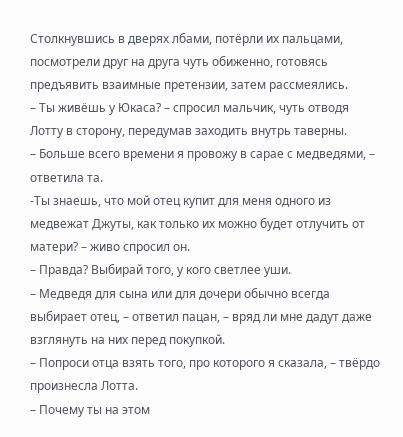Столкнувшись в дверях лбами, потёрли их пальцами, посмотрели друг на друга чуть обиженно, готовясь предъявить взаимные претензии, затем рассмеялись.
– Ты живёшь у Юкаса? – спросил мальчик, чуть отводя Лотту в сторону, передумав заходить внутрь таверны.
– Больше всего времени я провожу в сарае с медведями, – ответила та.
-Ты знаешь, что мой отец купит для меня одного из медвежат Джуты, как только их можно будет отлучить от матери? – живо спросил он.
– Правда? Выбирай того, у кого светлее уши.
– Медведя для сына или для дочери обычно всегда выбирает отец, – ответил пацан, – вряд ли мне дадут даже взглянуть на них перед покупкой.
– Попроси отца взять того, про которого я сказала, – твёрдо произнесла Лотта.
– Почему ты на этом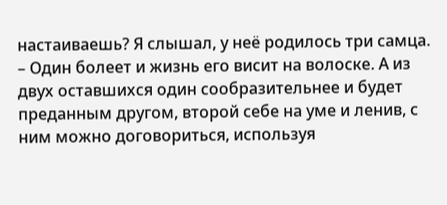настаиваешь? Я слышал, у неё родилось три самца.
– Один болеет и жизнь его висит на волоске. А из двух оставшихся один сообразительнее и будет преданным другом, второй себе на уме и ленив, с ним можно договориться, используя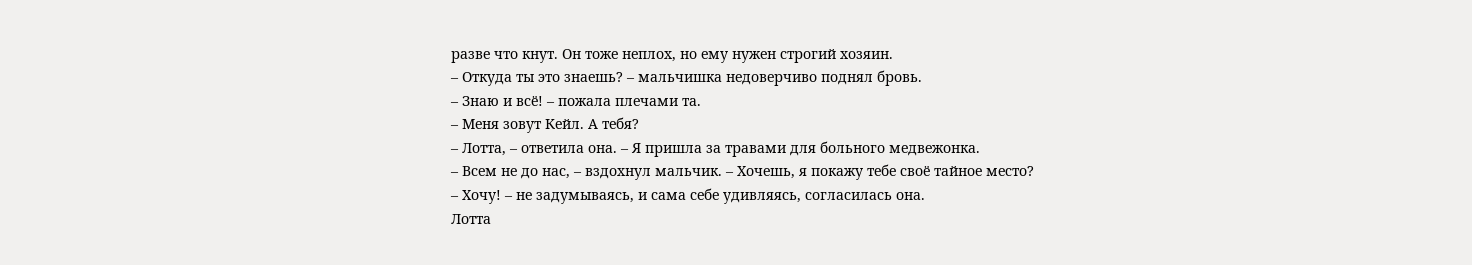разве что кнут. Он тоже неплох, но ему нужен строгий хозяин.
– Откуда ты это знаешь? – мальчишка недоверчиво поднял бровь.
– Знаю и всё! – пожала плечами та.
– Меня зовут Кейл. А тебя?
– Лотта, – ответила она. – Я пришла за травами для больного медвежонка.
– Всем не до нас, – вздохнул мальчик. – Хочешь, я покажу тебе своё тайное место?
– Хочу! – не задумываясь, и сама себе удивляясь, согласилась она.
Лотта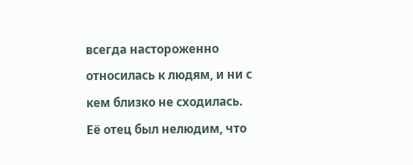всегда настороженно относилась к людям, и ни с кем близко не сходилась. Её отец был нелюдим, что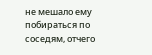не мешало ему побираться по соседям, отчего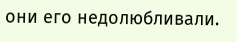они его недолюбливали.